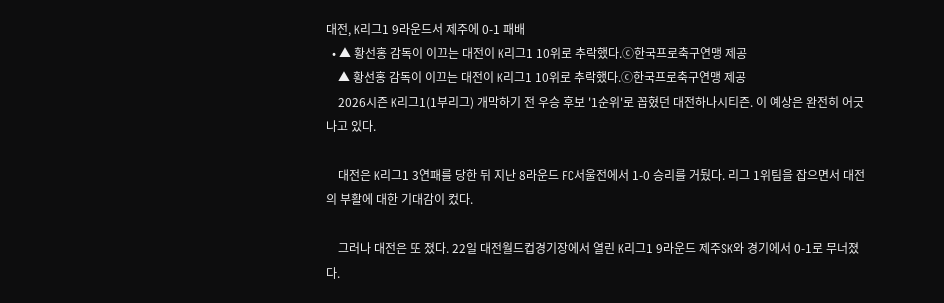대전, K리그1 9라운드서 제주에 0-1 패배
  • ▲ 황선홍 감독이 이끄는 대전이 K리그1 10위로 추락했다.ⓒ한국프로축구연맹 제공
    ▲ 황선홍 감독이 이끄는 대전이 K리그1 10위로 추락했다.ⓒ한국프로축구연맹 제공
    2026시즌 K리그1(1부리그) 개막하기 전 우승 후보 '1순위'로 꼽혔던 대전하나시티즌. 이 예상은 완전히 어긋나고 있다.

    대전은 K리그1 3연패를 당한 뒤 지난 8라운드 FC서울전에서 1-0 승리를 거뒀다. 리그 1위팀을 잡으면서 대전의 부활에 대한 기대감이 컸다.

    그러나 대전은 또 졌다. 22일 대전월드컵경기장에서 열린 K리그1 9라운드 제주SK와 경기에서 0-1로 무너졌다.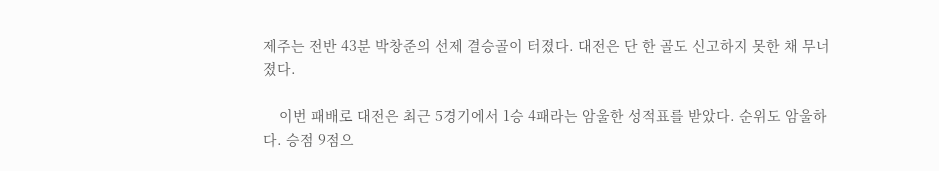제주는 전반 43분 박창준의 선제 결승골이 터졌다. 대전은 단 한 골도 신고하지 못한 채 무너졌다.

    이번 패배로 대전은 최근 5경기에서 1승 4패라는 암울한 성적표를 받았다. 순위도 암울하다. 승점 9점으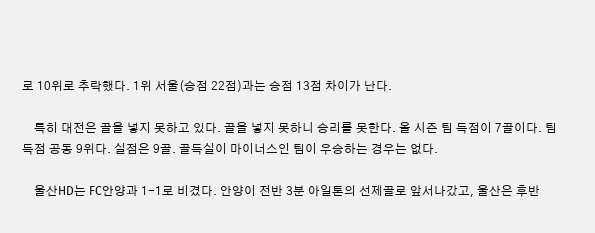로 10위로 추락했다. 1위 서울(승점 22점)과는 승점 13점 차이가 난다.

    특히 대전은 골을 넣지 못하고 있다. 골을 넣지 못하니 승리를 못한다. 올 시즌 팀 득점이 7골이다. 팀 득점 공동 9위다. 실점은 9골. 골득실이 마이너스인 팀이 우승하는 경우는 없다.

    울산HD는 FC안양과 1-1로 비겼다. 안양이 전반 3분 아일톤의 선제골로 앞서나갔고, 울산은 후반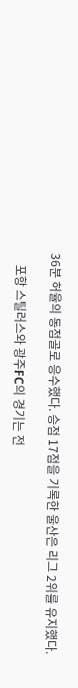36분 허율의 동점골로 응수했다. 승점 17점을 기록한 울산은 리그 2위를 유지했다.

    포항 스틸러스와 광주FC의 경기는 전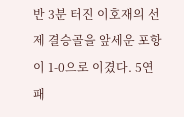반 3분 터진 이호재의 선제 결승골을 앞세운 포항이 1-0으로 이겼다. 5연패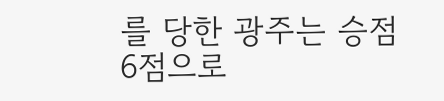를 당한 광주는 승점 6점으로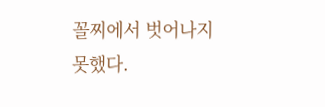꼴찌에서 벗어나지 못했다.